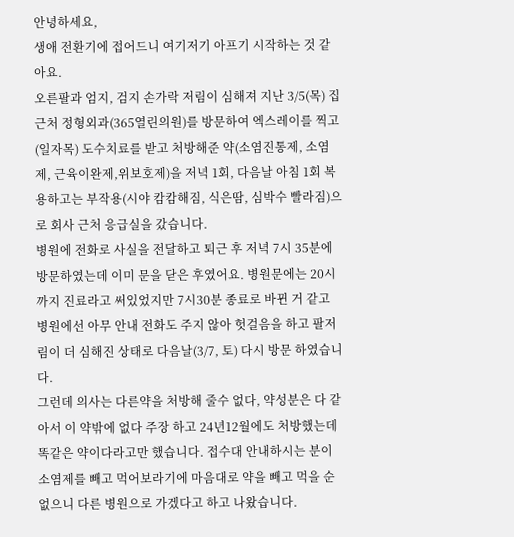안녕하세요,
생애 전환기에 접어드니 여기저기 아프기 시작하는 것 같아요.
오른팔과 엄지, 검지 손가락 저림이 심해져 지난 3/5(목) 집 근처 정형외과(365열린의원)를 방문하여 엑스레이를 찍고(일자목) 도수치료를 받고 처방해준 약(소염진통제, 소염제, 근육이완제,위보호제)을 저녁 1회, 다음날 아침 1회 복용하고는 부작용(시야 캄캄해짐, 식은땀, 심박수 빨라짐)으로 회사 근처 응급실을 갔습니다.
병원에 전화로 사실을 전달하고 퇴근 후 저녁 7시 35분에 방문하였는데 이미 문을 닫은 후였어요. 병원문에는 20시까지 진료라고 써있었지만 7시30분 종료로 바뀐 거 같고 병원에선 아무 안내 전화도 주지 않아 헛걸음을 하고 팔저림이 더 심해진 상태로 다음날(3/7, 토) 다시 방문 하였습니다.
그런데 의사는 다른약을 처방해 줄수 없다, 약성분은 다 같아서 이 약밖에 없다 주장 하고 24년12월에도 처방했는데 똑같은 약이다라고만 했습니다. 접수대 안내하시는 분이 소염제를 빼고 먹어보라기에 마음대로 약을 빼고 먹을 순 없으니 다른 병원으로 가겠다고 하고 나왔습니다.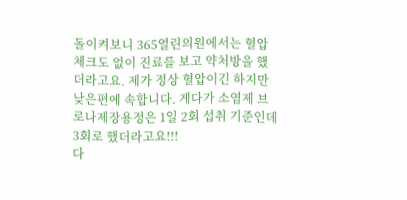돌이켜보니 365열린의원에서는 혈압 체크도 없이 진료를 보고 약처방을 했더라고요. 제가 정상 혈압이긴 하지만 낮은편에 속합니다. 게다가 소염제 브로나제장용정은 1일 2회 섭취 기준인데 3회로 했더라고요!!!
다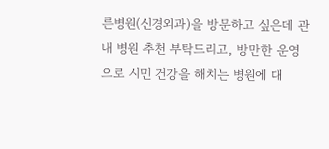른병원(신경외과)을 방문하고 싶은데 관내 병원 추천 부탁드리고, 방만한 운영으로 시민 건강을 해치는 병원에 대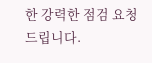한 강력한 점검 요청 드립니다.